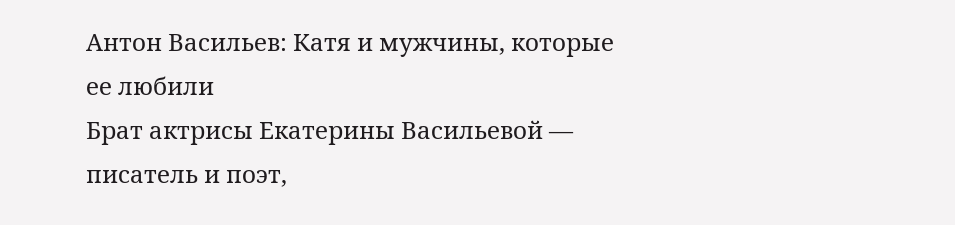Антон Васильев: Катя и мужчины, которые ее любили
Брат актрисы Екатерины Васильевой — писатель и поэт,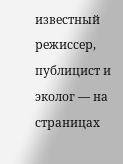известный режиссер, публицист и эколог — на страницах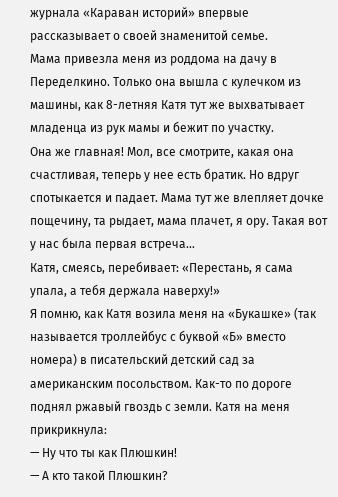журнала «Караван историй» впервые рассказывает о своей знаменитой семье.
Мама привезла меня из роддома на дачу в Переделкино. Только она вышла с кулечком из машины, как 8-летняя Катя тут же выхватывает младенца из рук мамы и бежит по участку.
Она же главная! Мол, все смотрите, какая она счастливая, теперь у нее есть братик. Но вдруг спотыкается и падает. Мама тут же влепляет дочке пощечину, та рыдает, мама плачет, я ору. Такая вот у нас была первая встреча…
Катя, смеясь, перебивает: «Перестань, я сама упала, а тебя держала наверху!»
Я помню, как Катя возила меня на «Букашке» (так называется троллейбус с буквой «Б» вместо номера) в писательский детский сад за американским посольством. Как-то по дороге поднял ржавый гвоздь с земли. Катя на меня прикрикнула:
— Ну что ты как Плюшкин!
— А кто такой Плюшкин?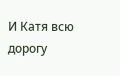И Катя всю дорогу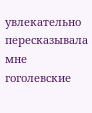увлекательно пересказывала мне гоголевские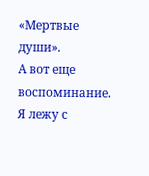«Мертвые души».
А вот еще воспоминание. Я лежу с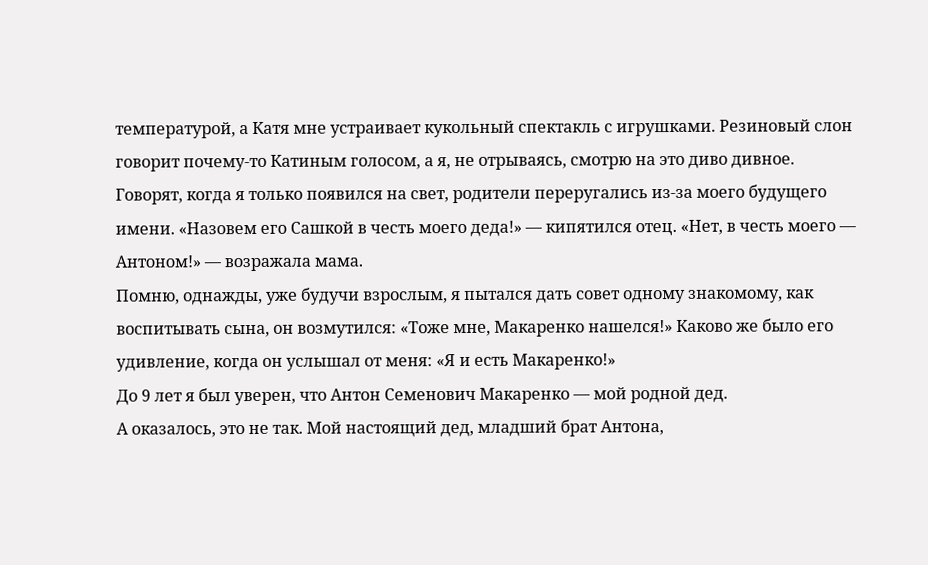температурой, а Катя мне устраивает кукольный спектакль с игрушками. Резиновый слон говорит почему-то Катиным голосом, а я, не отрываясь, смотрю на это диво дивное.
Говорят, когда я только появился на свет, родители переругались из-за моего будущего имени. «Назовем его Сашкой в честь моего деда!» — кипятился отец. «Нет, в честь моего — Антоном!» — возражала мама.
Помню, однажды, уже будучи взрослым, я пытался дать совет одному знакомому, как воспитывать сына, он возмутился: «Тоже мне, Макаренко нашелся!» Каково же было его удивление, когда он услышал от меня: «Я и есть Макаренко!»
До 9 лет я был уверен, что Антон Семенович Макаренко — мой родной дед.
А оказалось, это не так. Мой настоящий дед, младший брат Антона,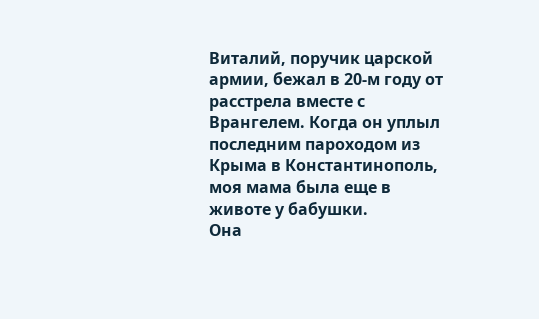Виталий, поручик царской армии, бежал в 20-м году от расстрела вместе с Врангелем. Когда он уплыл последним пароходом из Крыма в Константинополь, моя мама была еще в животе у бабушки.
Она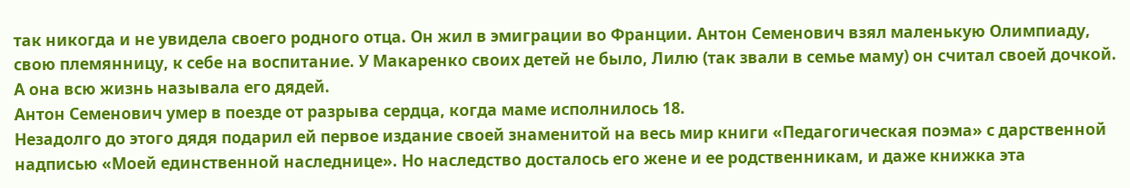так никогда и не увидела своего родного отца. Он жил в эмиграции во Франции. Антон Семенович взял маленькую Олимпиаду, свою племянницу, к себе на воспитание. У Макаренко своих детей не было, Лилю (так звали в семье маму) он считал своей дочкой. А она всю жизнь называла его дядей.
Антон Семенович умер в поезде от разрыва сердца, когда маме исполнилось 18.
Незадолго до этого дядя подарил ей первое издание своей знаменитой на весь мир книги «Педагогическая поэма» с дарственной надписью «Моей единственной наследнице». Но наследство досталось его жене и ее родственникам, и даже книжка эта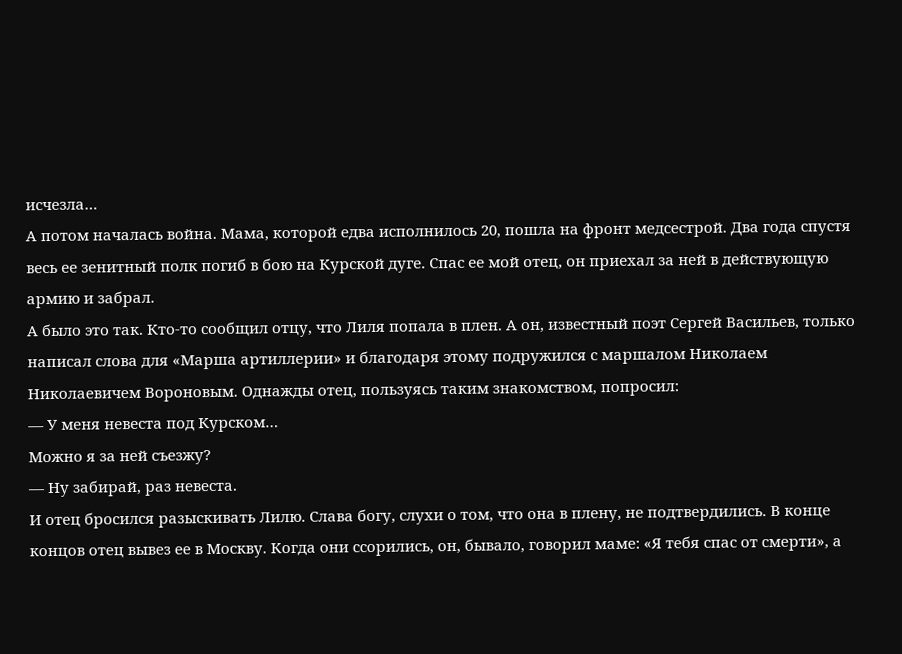исчезла…
А потом началась война. Мама, которой едва исполнилось 20, пошла на фронт медсестрой. Два года спустя весь ее зенитный полк погиб в бою на Курской дуге. Спас ее мой отец, он приехал за ней в действующую армию и забрал.
А было это так. Кто-то сообщил отцу, что Лиля попала в плен. А он, известный поэт Сергей Васильев, только написал слова для «Марша артиллерии» и благодаря этому подружился с маршалом Николаем Николаевичем Вороновым. Однажды отец, пользуясь таким знакомством, попросил:
— У меня невеста под Курском…
Можно я за ней съезжу?
— Ну забирай, раз невеста.
И отец бросился разыскивать Лилю. Слава богу, слухи о том, что она в плену, не подтвердились. В конце концов отец вывез ее в Москву. Когда они ссорились, он, бывало, говорил маме: «Я тебя спас от смерти», а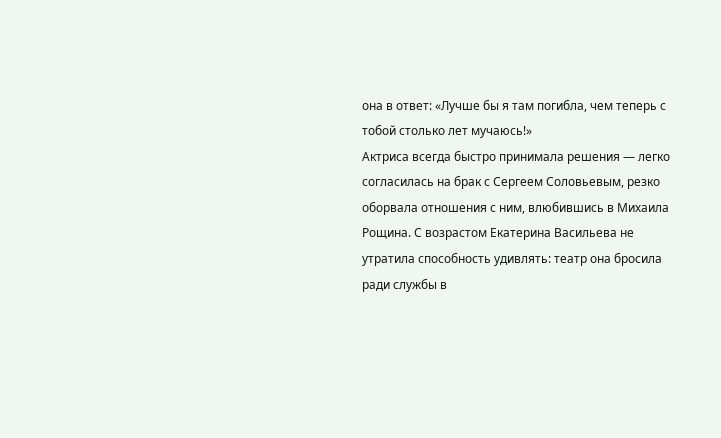она в ответ: «Лучше бы я там погибла, чем теперь с тобой столько лет мучаюсь!»
Актриса всегда быстро принимала решения — легко согласилась на брак с Сергеем Соловьевым, резко оборвала отношения с ним, влюбившись в Михаила Рощина. С возрастом Екатерина Васильева не утратила способность удивлять: театр она бросила ради службы в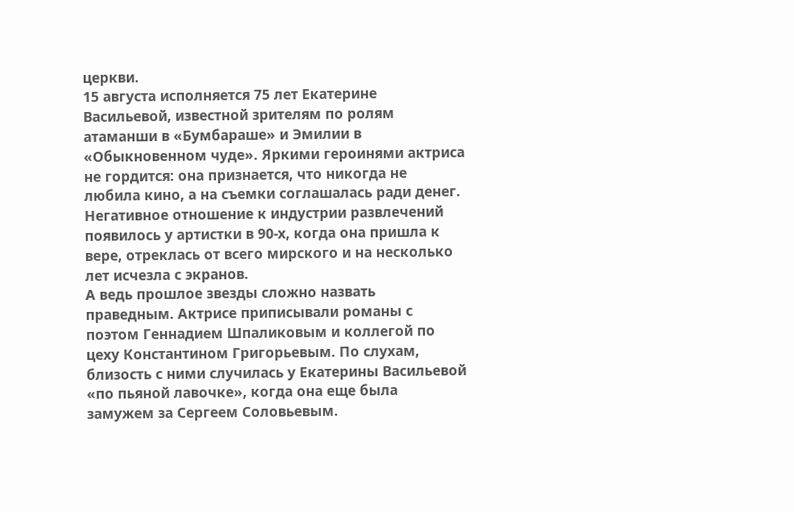церкви.
15 августа исполняется 75 лет Екатерине Васильевой, известной зрителям по ролям атаманши в «Бумбараше» и Эмилии в «Обыкновенном чуде». Яркими героинями актриса не гордится: она признается, что никогда не любила кино, а на съемки соглашалась ради денег. Негативное отношение к индустрии развлечений появилось у артистки в 90-х, когда она пришла к вере, отреклась от всего мирского и на несколько лет исчезла с экранов.
А ведь прошлое звезды сложно назвать праведным. Актрисе приписывали романы с поэтом Геннадием Шпаликовым и коллегой по цеху Константином Григорьевым. По слухам, близость с ними случилась у Екатерины Васильевой «по пьяной лавочке», когда она еще была замужем за Сергеем Соловьевым.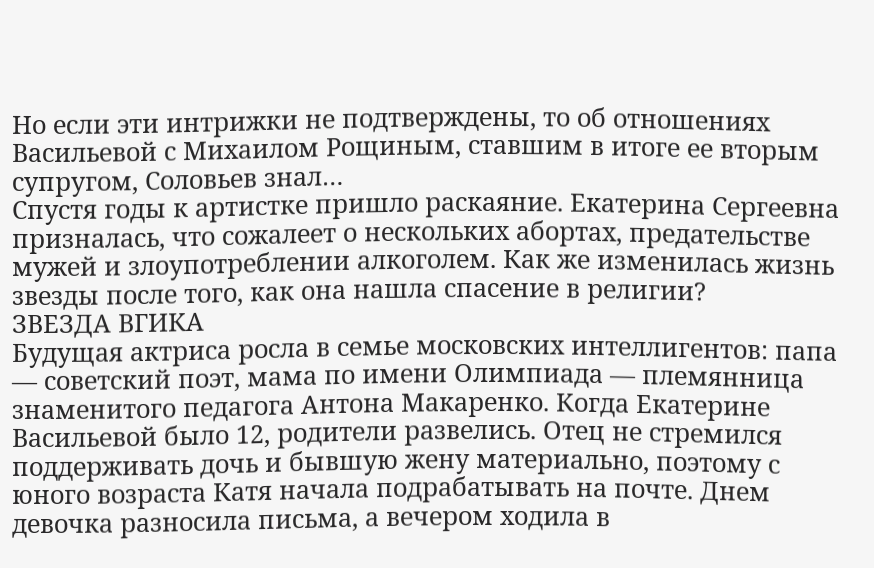Но если эти интрижки не подтверждены, то об отношениях Васильевой с Михаилом Рощиным, ставшим в итоге ее вторым супругом, Соловьев знал…
Спустя годы к артистке пришло раскаяние. Екатерина Сергеевна призналась, что сожалеет о нескольких абортах, предательстве мужей и злоупотреблении алкоголем. Как же изменилась жизнь звезды после того, как она нашла спасение в религии?
ЗВЕЗДА ВГИКА
Будущая актриса росла в семье московских интеллигентов: папа — советский поэт, мама по имени Олимпиада — племянница знаменитого педагога Антона Макаренко. Когда Екатерине Васильевой было 12, родители развелись. Отец не стремился поддерживать дочь и бывшую жену материально, поэтому с юного возраста Катя начала подрабатывать на почте. Днем девочка разносила письма, а вечером ходила в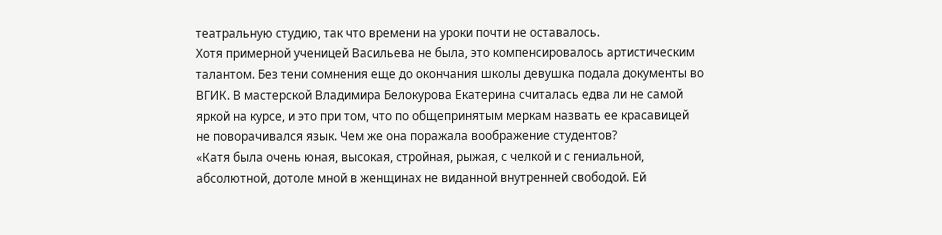театральную студию, так что времени на уроки почти не оставалось.
Хотя примерной ученицей Васильева не была, это компенсировалось артистическим талантом. Без тени сомнения еще до окончания школы девушка подала документы во ВГИК. В мастерской Владимира Белокурова Екатерина считалась едва ли не самой яркой на курсе, и это при том, что по общепринятым меркам назвать ее красавицей не поворачивался язык. Чем же она поражала воображение студентов?
«Катя была очень юная, высокая, стройная, рыжая, с челкой и с гениальной, абсолютной, дотоле мной в женщинах не виданной внутренней свободой. Ей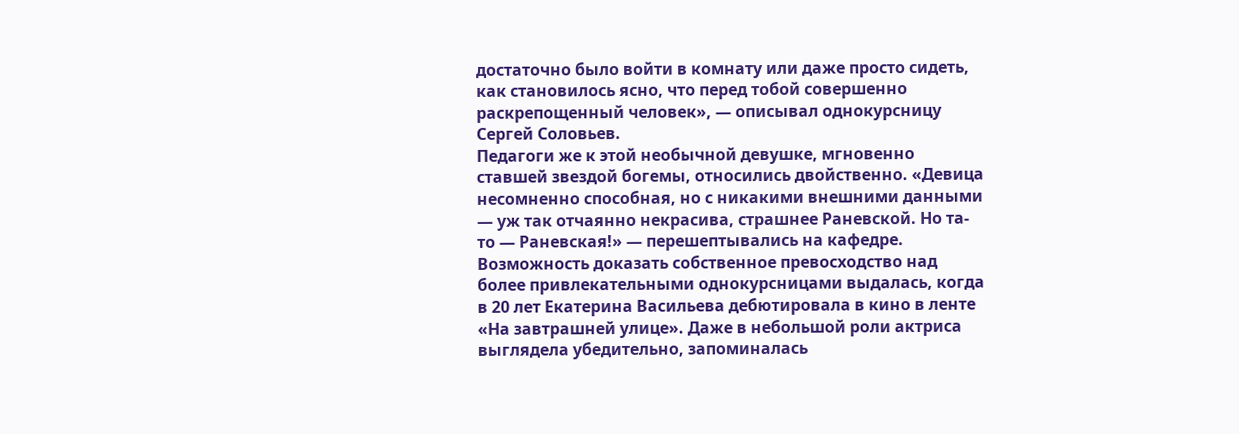достаточно было войти в комнату или даже просто сидеть, как становилось ясно, что перед тобой совершенно раскрепощенный человек», — описывал однокурсницу Сергей Соловьев.
Педагоги же к этой необычной девушке, мгновенно ставшей звездой богемы, относились двойственно. «Девица несомненно способная, но с никакими внешними данными — уж так отчаянно некрасива, страшнее Раневской. Но та-то — Раневская!» — перешептывались на кафедре.
Возможность доказать собственное превосходство над более привлекательными однокурсницами выдалась, когда в 20 лет Екатерина Васильева дебютировала в кино в ленте «На завтрашней улице». Даже в небольшой роли актриса выглядела убедительно, запоминалась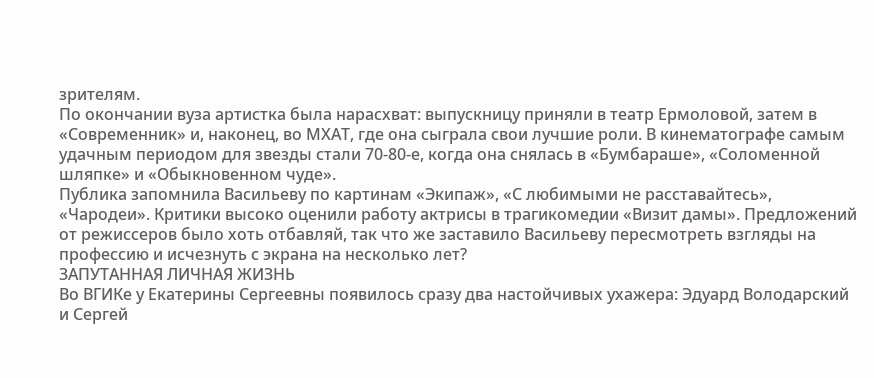зрителям.
По окончании вуза артистка была нарасхват: выпускницу приняли в театр Ермоловой, затем в «Современник» и, наконец, во МХАТ, где она сыграла свои лучшие роли. В кинематографе самым удачным периодом для звезды стали 70-80-е, когда она снялась в «Бумбараше», «Соломенной шляпке» и «Обыкновенном чуде».
Публика запомнила Васильеву по картинам «Экипаж», «С любимыми не расставайтесь», «Чародеи». Критики высоко оценили работу актрисы в трагикомедии «Визит дамы». Предложений от режиссеров было хоть отбавляй, так что же заставило Васильеву пересмотреть взгляды на профессию и исчезнуть с экрана на несколько лет?
ЗАПУТАННАЯ ЛИЧНАЯ ЖИЗНЬ
Во ВГИКе у Екатерины Сергеевны появилось сразу два настойчивых ухажера: Эдуард Володарский и Сергей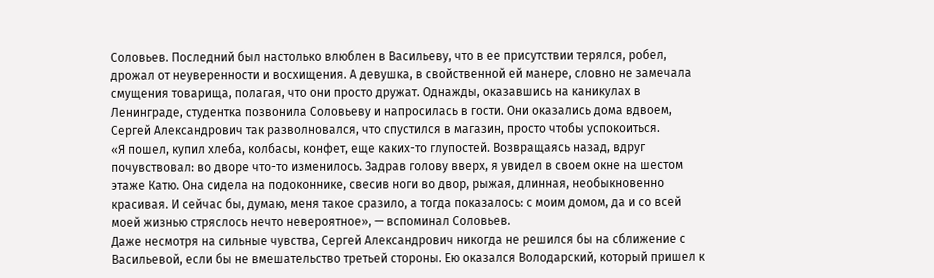Соловьев. Последний был настолько влюблен в Васильеву, что в ее присутствии терялся, робел, дрожал от неуверенности и восхищения. А девушка, в свойственной ей манере, словно не замечала смущения товарища, полагая, что они просто дружат. Однажды, оказавшись на каникулах в Ленинграде, студентка позвонила Соловьеву и напросилась в гости. Они оказались дома вдвоем, Сергей Александрович так разволновался, что спустился в магазин, просто чтобы успокоиться.
«Я пошел, купил хлеба, колбасы, конфет, еще каких-то глупостей. Возвращаясь назад, вдруг почувствовал: во дворе что-то изменилось. Задрав голову вверх, я увидел в своем окне на шестом этаже Катю. Она сидела на подоконнике, свесив ноги во двор, рыжая, длинная, необыкновенно красивая. И сейчас бы, думаю, меня такое сразило, а тогда показалось: с моим домом, да и со всей моей жизнью стряслось нечто невероятное», — вспоминал Соловьев.
Даже несмотря на сильные чувства, Сергей Александрович никогда не решился бы на сближение с Васильевой, если бы не вмешательство третьей стороны. Ею оказался Володарский, который пришел к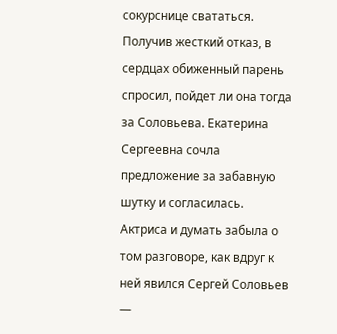сокурснице свататься. Получив жесткий отказ, в сердцах обиженный парень спросил, пойдет ли она тогда за Соловьева. Екатерина Сергеевна сочла предложение за забавную шутку и согласилась.
Актриса и думать забыла о том разговоре, как вдруг к ней явился Сергей Соловьев —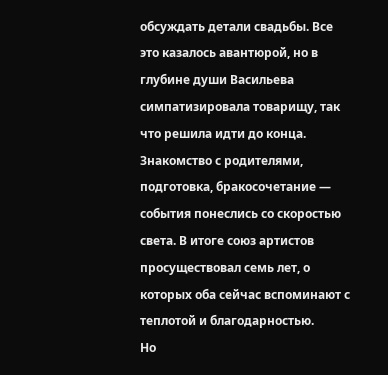обсуждать детали свадьбы. Все это казалось авантюрой, но в глубине души Васильева симпатизировала товарищу, так что решила идти до конца. Знакомство с родителями, подготовка, бракосочетание — события понеслись со скоростью света. В итоге союз артистов просуществовал семь лет, о которых оба сейчас вспоминают с теплотой и благодарностью.
Но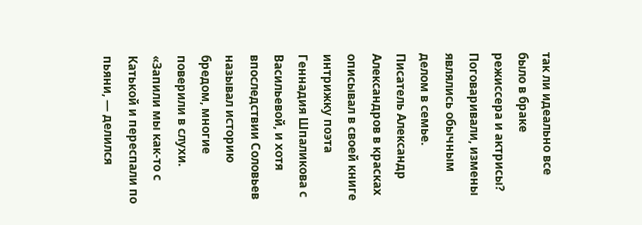так ли идеально все было в браке режиссера и актрисы? Поговаривали, измены являлись обычным делом в семье. Писатель Александр Александров в красках описывал в своей книге интрижку поэта Геннадия Шпаликова с Васильевой, и хотя впоследствии Соловьев называл историю бредом, многие поверили в слухи. «Запили мы как-то с Катькой и переспали по пьяни, — делился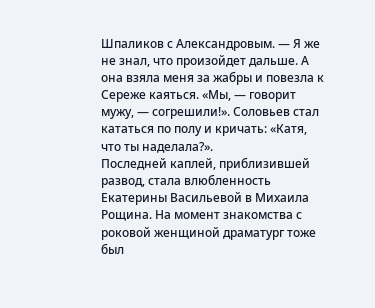Шпаликов с Александровым. — Я же не знал, что произойдет дальше. А она взяла меня за жабры и повезла к Сереже каяться. «Мы, — говорит мужу, — согрешили!». Соловьев стал кататься по полу и кричать: «Катя, что ты наделала?».
Последней каплей, приблизившей развод, стала влюбленность Екатерины Васильевой в Михаила Рощина. На момент знакомства с роковой женщиной драматург тоже был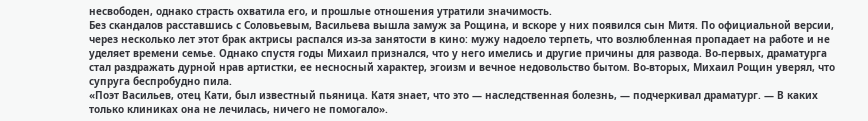несвободен, однако страсть охватила его, и прошлые отношения утратили значимость.
Без скандалов расставшись с Соловьевым, Васильева вышла замуж за Рощина, и вскоре у них появился сын Митя. По официальной версии, через несколько лет этот брак актрисы распался из-за занятости в кино: мужу надоело терпеть, что возлюбленная пропадает на работе и не уделяет времени семье. Однако спустя годы Михаил признался, что у него имелись и другие причины для развода. Во-первых, драматурга стал раздражать дурной нрав артистки, ее несносный характер, эгоизм и вечное недовольство бытом. Во-вторых, Михаил Рощин уверял, что супруга беспробудно пила.
«Поэт Васильев, отец Кати, был известный пьяница. Катя знает, что это — наследственная болезнь, — подчеркивал драматург. — В каких только клиниках она не лечилась, ничего не помогало».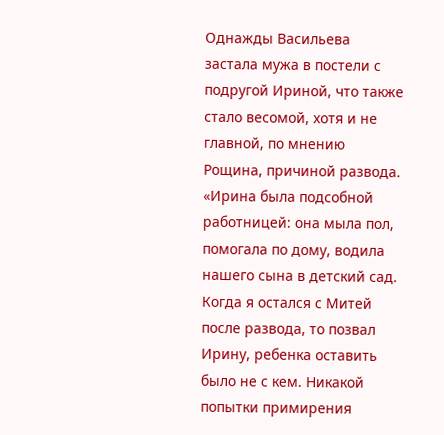Однажды Васильева застала мужа в постели с подругой Ириной, что также стало весомой, хотя и не главной, по мнению Рощина, причиной развода. «Ирина была подсобной работницей: она мыла пол, помогала по дому, водила нашего сына в детский сад. Когда я остался с Митей после развода, то позвал Ирину, ребенка оставить было не с кем. Никакой попытки примирения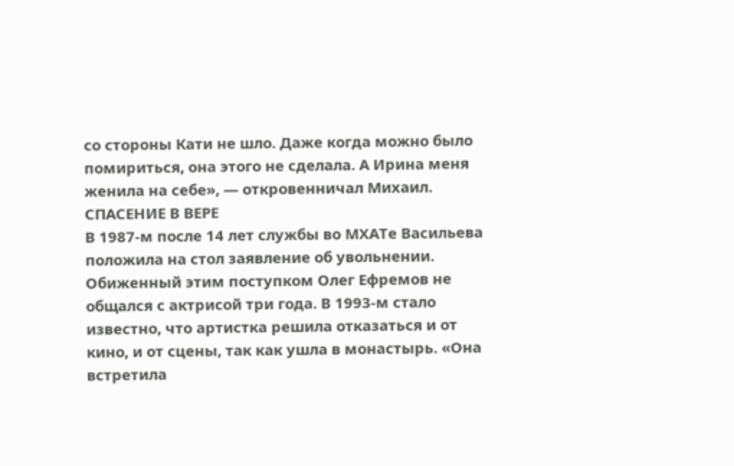со стороны Кати не шло. Даже когда можно было помириться, она этого не сделала. А Ирина меня женила на себе», — откровенничал Михаил.
СПАСЕНИЕ В ВЕРЕ
В 1987-м после 14 лет службы во МХАТе Васильева положила на стол заявление об увольнении. Обиженный этим поступком Олег Ефремов не общался с актрисой три года. В 1993-м стало известно, что артистка решила отказаться и от кино, и от сцены, так как ушла в монастырь. «Она встретила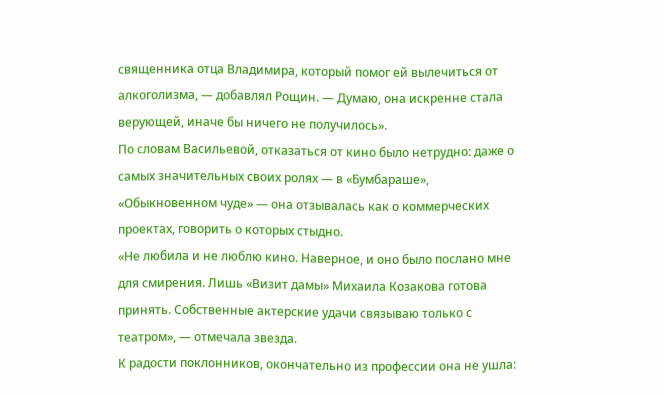священника отца Владимира, который помог ей вылечиться от алкоголизма, — добавлял Рощин. — Думаю, она искренне стала верующей, иначе бы ничего не получилось».
По словам Васильевой, отказаться от кино было нетрудно: даже о самых значительных своих ролях — в «Бумбараше», «Обыкновенном чуде» — она отзывалась как о коммерческих проектах, говорить о которых стыдно.
«Не любила и не люблю кино. Наверное, и оно было послано мне для смирения. Лишь «Визит дамы» Михаила Козакова готова принять. Собственные актерские удачи связываю только с театром», — отмечала звезда.
К радости поклонников, окончательно из профессии она не ушла: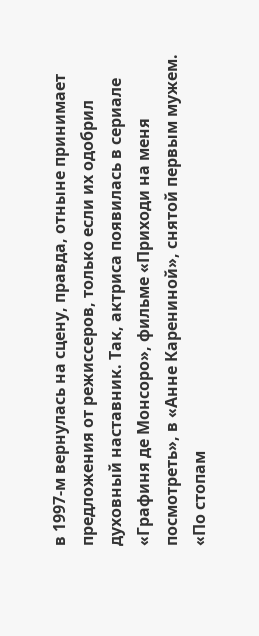в 1997-м вернулась на сцену, правда, отныне принимает предложения от режиссеров, только если их одобрил духовный наставник. Так, актриса появилась в сериале «Графиня де Монсоро», фильме «Приходи на меня посмотреть», в «Анне Карениной», снятой первым мужем.
«По стопам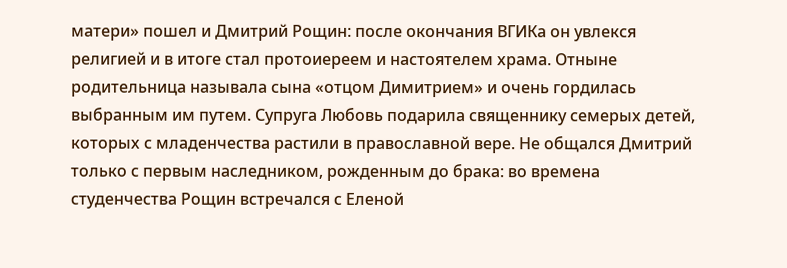матери» пошел и Дмитрий Рощин: после окончания ВГИКа он увлекся религией и в итоге стал протоиереем и настоятелем храма. Отныне родительница называла сына «отцом Димитрием» и очень гордилась выбранным им путем. Супруга Любовь подарила священнику семерых детей, которых с младенчества растили в православной вере. Не общался Дмитрий только с первым наследником, рожденным до брака: во времена студенчества Рощин встречался с Еленой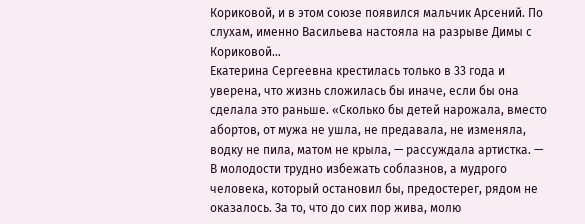Кориковой, и в этом союзе появился мальчик Арсений. По слухам, именно Васильева настояла на разрыве Димы с Кориковой…
Екатерина Сергеевна крестилась только в 33 года и уверена, что жизнь сложилась бы иначе, если бы она сделала это раньше. «Сколько бы детей нарожала, вместо абортов, от мужа не ушла, не предавала, не изменяла, водку не пила, матом не крыла, — рассуждала артистка. — В молодости трудно избежать соблазнов, а мудрого человека, который остановил бы, предостерег, рядом не оказалось. За то, что до сих пор жива, молю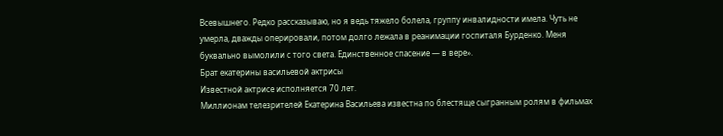Всевышнего. Редко рассказываю, но я ведь тяжело болела, группу инвалидности имела. Чуть не умерла, дважды оперировали, потом долго лежала в реанимации госпиталя Бурденко. Меня буквально вымолили с того света. Единственное спасение — в вере».
Брат екатерины васильевой актрисы
Известной актрисе исполняется 70 лет.
Миллионам телезрителей Екатерина Васильева известна по блестяще сыгранным ролям в фильмах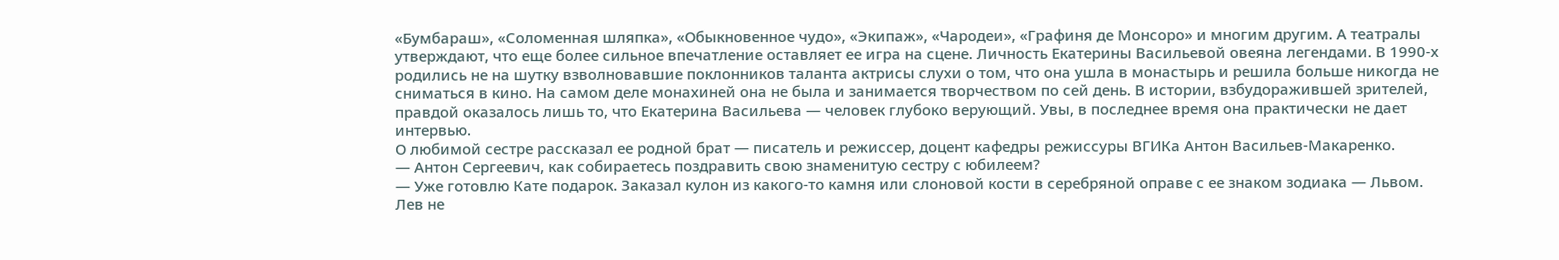«Бумбараш», «Соломенная шляпка», «Обыкновенное чудо», «Экипаж», «Чародеи», «Графиня де Монсоро» и многим другим. А театралы утверждают, что еще более сильное впечатление оставляет ее игра на сцене. Личность Екатерины Васильевой овеяна легендами. В 1990-х родились не на шутку взволновавшие поклонников таланта актрисы слухи о том, что она ушла в монастырь и решила больше никогда не сниматься в кино. На самом деле монахиней она не была и занимается творчеством по сей день. В истории, взбудоражившей зрителей, правдой оказалось лишь то, что Екатерина Васильева — человек глубоко верующий. Увы, в последнее время она практически не дает интервью.
О любимой сестре рассказал ее родной брат — писатель и режиссер, доцент кафедры режиссуры ВГИКа Антон Васильев-Макаренко.
— Антон Сергеевич, как собираетесь поздравить свою знаменитую сестру с юбилеем?
— Уже готовлю Кате подарок. Заказал кулон из какого-то камня или слоновой кости в серебряной оправе с ее знаком зодиака — Львом. Лев не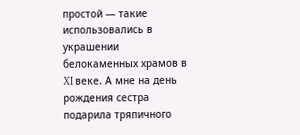простой — такие использовались в украшении белокаменных храмов в XI веке. А мне на день рождения сестра подарила тряпичного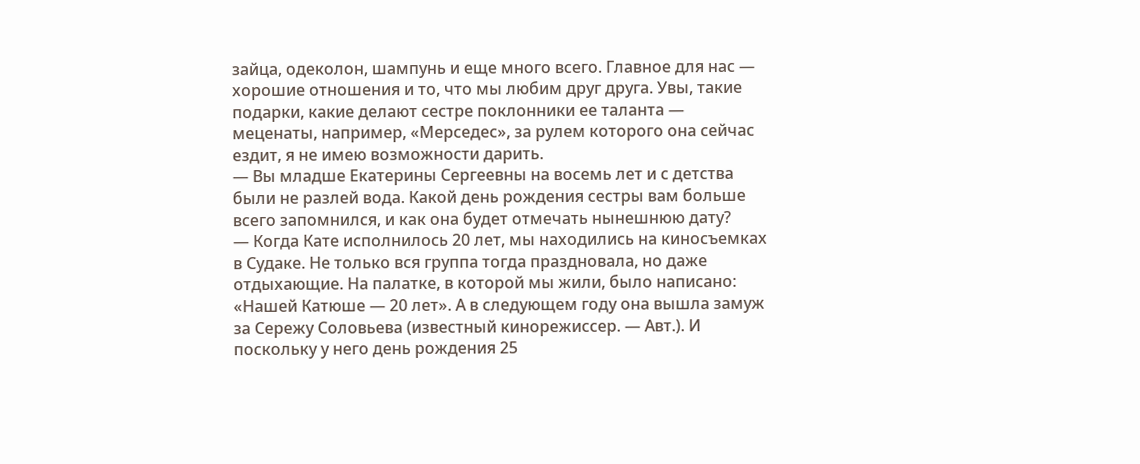зайца, одеколон, шампунь и еще много всего. Главное для нас — хорошие отношения и то, что мы любим друг друга. Увы, такие подарки, какие делают сестре поклонники ее таланта — меценаты, например, «Мерседес», за рулем которого она сейчас ездит, я не имею возможности дарить.
— Вы младше Екатерины Сергеевны на восемь лет и с детства были не разлей вода. Какой день рождения сестры вам больше всего запомнился, и как она будет отмечать нынешнюю дату?
— Когда Кате исполнилось 20 лет, мы находились на киносъемках в Судаке. Не только вся группа тогда праздновала, но даже отдыхающие. На палатке, в которой мы жили, было написано: «Нашей Катюше — 20 лет». А в следующем году она вышла замуж за Сережу Соловьева (известный кинорежиссер. — Авт.). И поскольку у него день рождения 25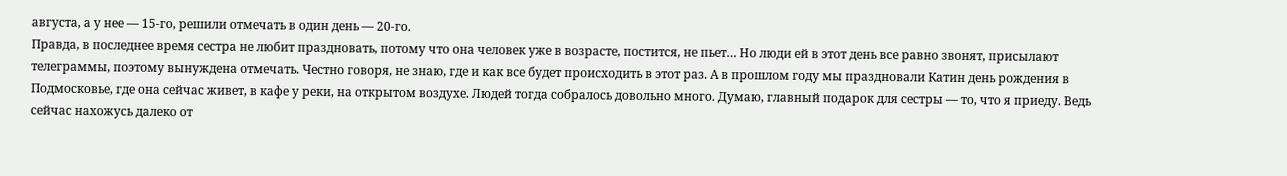августа, а у нее — 15-го, решили отмечать в один день — 20-го.
Правда, в последнее время сестра не любит праздновать, потому что она человек уже в возрасте, постится, не пьет… Но люди ей в этот день все равно звонят, присылают телеграммы, поэтому вынуждена отмечать. Честно говоря, не знаю, где и как все будет происходить в этот раз. А в прошлом году мы праздновали Катин день рождения в Подмосковье, где она сейчас живет, в кафе у реки, на открытом воздухе. Людей тогда собралось довольно много. Думаю, главный подарок для сестры — то, что я приеду. Ведь сейчас нахожусь далеко от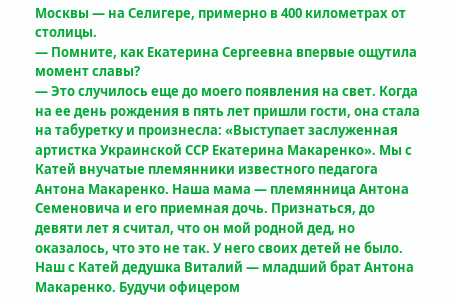Москвы — на Селигере, примерно в 400 километрах от столицы.
— Помните, как Екатерина Сергеевна впервые ощутила момент славы?
— Это случилось еще до моего появления на свет. Когда на ее день рождения в пять лет пришли гости, она стала на табуретку и произнесла: «Выступает заслуженная артистка Украинской ССР Екатерина Макаренко». Мы с Катей внучатые племянники известного педагога Антона Макаренко. Наша мама — племянница Антона Семеновича и его приемная дочь. Признаться, до девяти лет я считал, что он мой родной дед, но оказалось, что это не так. У него своих детей не было. Наш с Катей дедушка Виталий — младший брат Антона Макаренко. Будучи офицером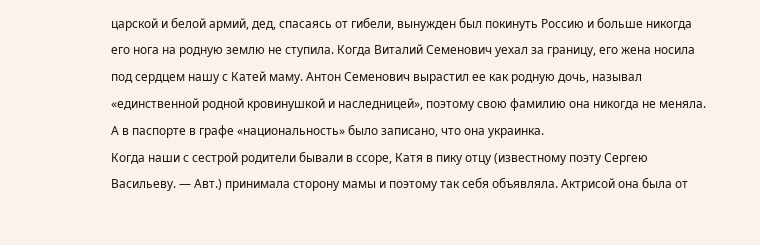царской и белой армий, дед, спасаясь от гибели, вынужден был покинуть Россию и больше никогда его нога на родную землю не ступила. Когда Виталий Семенович уехал за границу, его жена носила под сердцем нашу с Катей маму. Антон Семенович вырастил ее как родную дочь, называл «единственной родной кровинушкой и наследницей», поэтому свою фамилию она никогда не меняла. А в паспорте в графе «национальность» было записано, что она украинка.
Когда наши с сестрой родители бывали в ссоре, Катя в пику отцу (известному поэту Сергею Васильеву. — Авт.) принимала сторону мамы и поэтому так себя объявляла. Актрисой она была от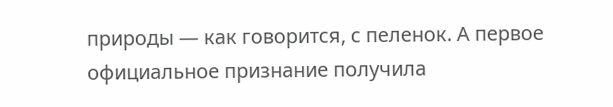природы — как говорится, с пеленок. А первое официальное признание получила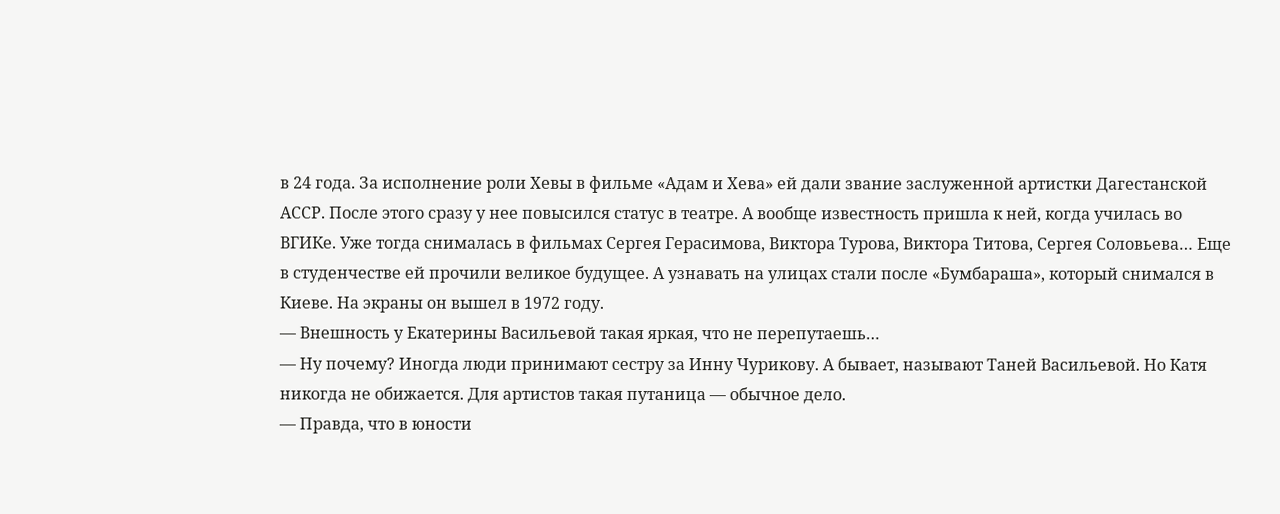в 24 года. За исполнение роли Хевы в фильме «Адам и Хева» ей дали звание заслуженной артистки Дагестанской АССР. После этого сразу у нее повысился статус в театре. А вообще известность пришла к ней, когда училась во ВГИКе. Уже тогда снималась в фильмах Сергея Герасимова, Виктора Турова, Виктора Титова, Сергея Соловьева… Еще в студенчестве ей прочили великое будущее. А узнавать на улицах стали после «Бумбараша», который снимался в Киеве. На экраны он вышел в 1972 году.
— Внешность у Екатерины Васильевой такая яркая, что не перепутаешь…
— Ну почему? Иногда люди принимают сестру за Инну Чурикову. А бывает, называют Таней Васильевой. Но Катя никогда не обижается. Для артистов такая путаница — обычное дело.
— Правда, что в юности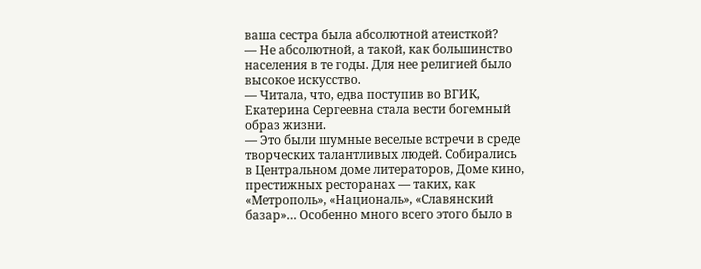ваша сестра была абсолютной атеисткой?
— Не абсолютной, а такой, как большинство населения в те годы. Для нее религией было высокое искусство.
— Читала, что, едва поступив во ВГИК, Екатерина Сергеевна стала вести богемный образ жизни.
— Это были шумные веселые встречи в среде творческих талантливых людей. Собирались в Центральном доме литераторов, Доме кино, престижных ресторанах — таких, как «Метрополь», «Националь», «Славянский базар»… Особенно много всего этого было в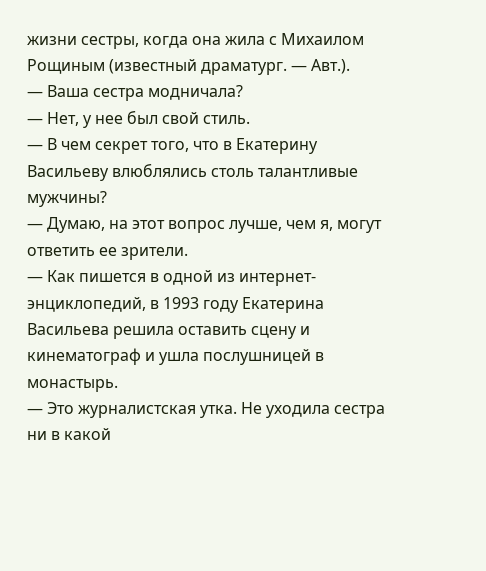жизни сестры, когда она жила с Михаилом Рощиным (известный драматург. — Авт.).
— Ваша сестра модничала?
— Нет, у нее был свой стиль.
— В чем секрет того, что в Екатерину Васильеву влюблялись столь талантливые мужчины?
— Думаю, на этот вопрос лучше, чем я, могут ответить ее зрители.
— Как пишется в одной из интернет-энциклопедий, в 1993 году Екатерина Васильева решила оставить сцену и кинематограф и ушла послушницей в монастырь.
— Это журналистская утка. Не уходила сестра ни в какой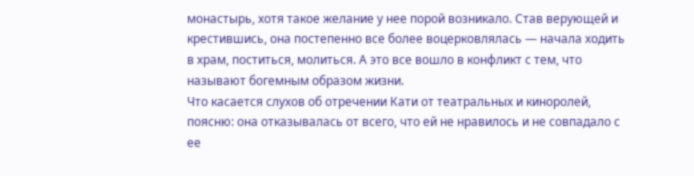монастырь, хотя такое желание у нее порой возникало. Став верующей и крестившись, она постепенно все более воцерковлялась — начала ходить в храм, поститься, молиться. А это все вошло в конфликт с тем, что называют богемным образом жизни.
Что касается слухов об отречении Кати от театральных и киноролей, поясню: она отказывалась от всего, что ей не нравилось и не совпадало с ее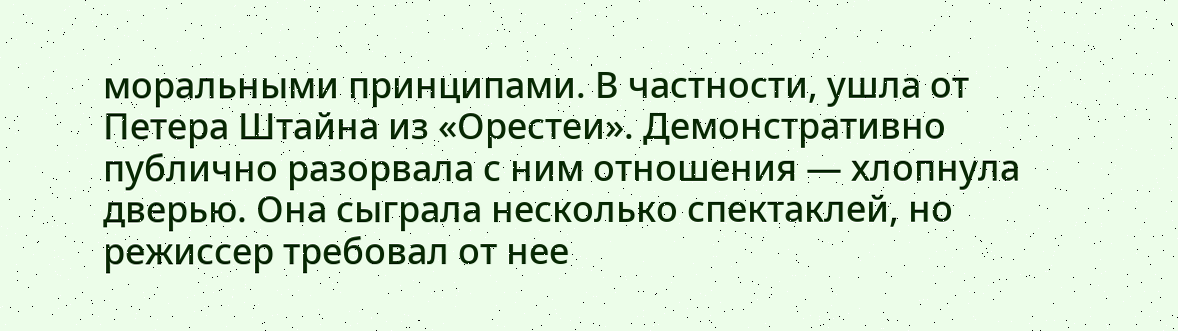моральными принципами. В частности, ушла от Петера Штайна из «Орестеи». Демонстративно публично разорвала с ним отношения — хлопнула дверью. Она сыграла несколько спектаклей, но режиссер требовал от нее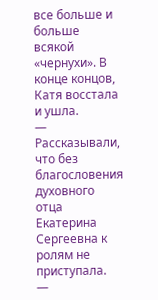все больше и больше всякой «чернухи». В конце концов, Катя восстала и ушла.
— Рассказывали, что без благословения духовного отца Екатерина Сергеевна к ролям не приступала.
—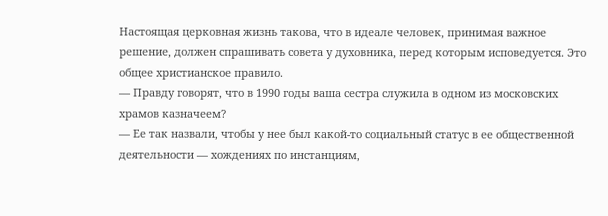Настоящая церковная жизнь такова, что в идеале человек, принимая важное решение, должен спрашивать совета у духовника, перед которым исповедуется. Это общее христианское правило.
— Правду говорят, что в 1990 годы ваша сестра служила в одном из московских храмов казначеем?
— Ее так назвали, чтобы у нее был какой-то социальный статус в ее общественной деятельности — хождениях по инстанциям,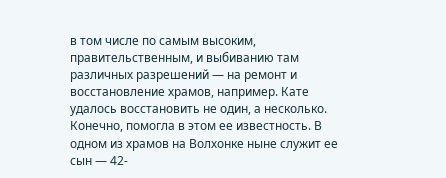в том числе по самым высоким, правительственным, и выбиванию там различных разрешений — на ремонт и восстановление храмов, например. Кате удалось восстановить не один, а несколько. Конечно, помогла в этом ее известность. В одном из храмов на Волхонке ныне служит ее сын — 42-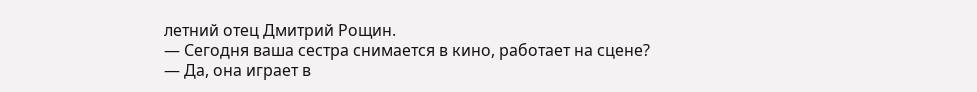летний отец Дмитрий Рощин.
— Сегодня ваша сестра снимается в кино, работает на сцене?
— Да, она играет в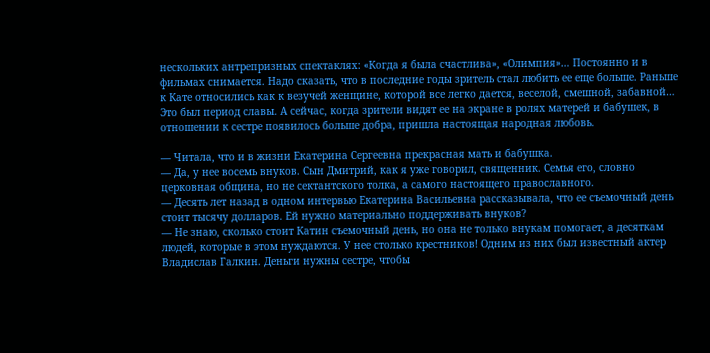нескольких антрепризных спектаклях: «Когда я была счастлива», «Олимпия»… Постоянно и в фильмах снимается. Надо сказать, что в последние годы зритель стал любить ее еще больше. Раньше к Кате относились как к везучей женщине, которой все легко дается, веселой, смешной, забавной… Это был период славы. А сейчас, когда зрители видят ее на экране в ролях матерей и бабушек, в отношении к сестре появилось больше добра, пришла настоящая народная любовь.

— Читала, что и в жизни Екатерина Сергеевна прекрасная мать и бабушка.
— Да, у нее восемь внуков. Сын Дмитрий, как я уже говорил, священник. Семья его, словно церковная община, но не сектантского толка, а самого настоящего православного.
— Десять лет назад в одном интервью Екатерина Васильевна рассказывала, что ее съемочный день стоит тысячу долларов. Ей нужно материально поддерживать внуков?
— Не знаю, сколько стоит Катин съемочный день, но она не только внукам помогает, а десяткам людей, которые в этом нуждаются. У нее столько крестников! Одним из них был известный актер Владислав Галкин. Деньги нужны сестре, чтобы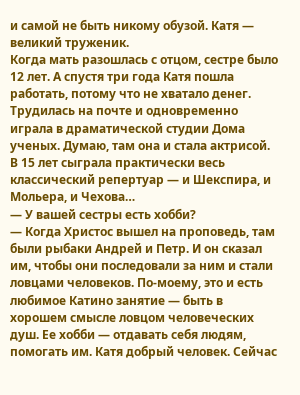и самой не быть никому обузой. Катя — великий труженик.
Когда мать разошлась с отцом, сестре было 12 лет. А спустя три года Катя пошла работать, потому что не хватало денег. Трудилась на почте и одновременно играла в драматической студии Дома ученых. Думаю, там она и стала актрисой. В 15 лет сыграла практически весь классический репертуар — и Шекспира, и Мольера, и Чехова…
— У вашей сестры есть хобби?
— Когда Христос вышел на проповедь, там были рыбаки Андрей и Петр. И он сказал им, чтобы они последовали за ним и стали ловцами человеков. По-моему, это и есть любимое Катино занятие — быть в хорошем смысле ловцом человеческих душ. Ее хобби — отдавать себя людям, помогать им. Катя добрый человек. Сейчас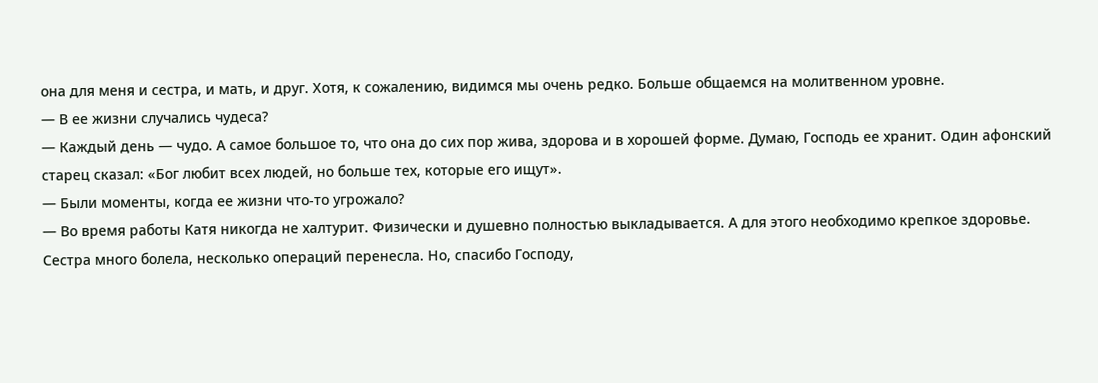она для меня и сестра, и мать, и друг. Хотя, к сожалению, видимся мы очень редко. Больше общаемся на молитвенном уровне.
— В ее жизни случались чудеса?
— Каждый день — чудо. А самое большое то, что она до сих пор жива, здорова и в хорошей форме. Думаю, Господь ее хранит. Один афонский старец сказал: «Бог любит всех людей, но больше тех, которые его ищут».
— Были моменты, когда ее жизни что-то угрожало?
— Во время работы Катя никогда не халтурит. Физически и душевно полностью выкладывается. А для этого необходимо крепкое здоровье. Сестра много болела, несколько операций перенесла. Но, спасибо Господу,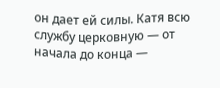он дает ей силы. Катя всю службу церковную — от начала до конца —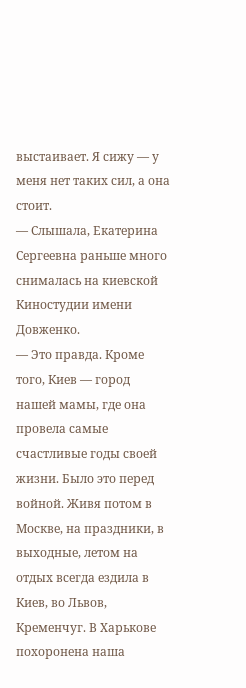выстаивает. Я сижу — у меня нет таких сил, а она стоит.
— Слышала, Екатерина Сергеевна раньше много снималась на киевской Киностудии имени Довженко.
— Это правда. Кроме того, Киев — город нашей мамы, где она провела самые счастливые годы своей жизни. Было это перед войной. Живя потом в Москве, на праздники, в выходные, летом на отдых всегда ездила в Киев, во Львов, Кременчуг. В Харькове похоронена наша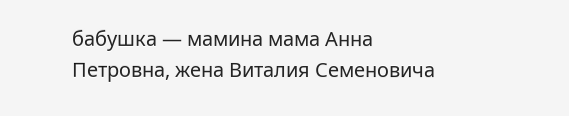бабушка — мамина мама Анна Петровна, жена Виталия Семеновича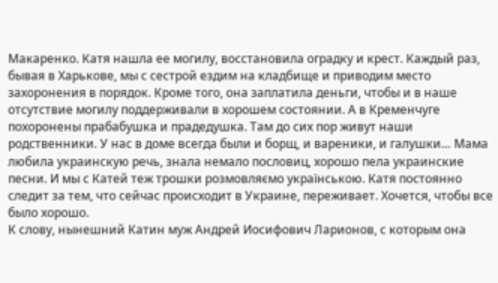Макаренко. Катя нашла ее могилу, восстановила оградку и крест. Каждый раз, бывая в Харькове, мы с сестрой ездим на кладбище и приводим место захоронения в порядок. Кроме того, она заплатила деньги, чтобы и в наше отсутствие могилу поддерживали в хорошем состоянии. А в Кременчуге похоронены прабабушка и прадедушка. Там до сих пор живут наши родственники. У нас в доме всегда были и борщ, и вареники, и галушки… Мама любила украинскую речь, знала немало пословиц, хорошо пела украинские песни. И мы с Катей теж трошки розмовляємо українською. Катя постоянно следит за тем, что сейчас происходит в Украине, переживает. Хочется, чтобы все было хорошо.
К слову, нынешний Катин муж Андрей Иосифович Ларионов, с которым она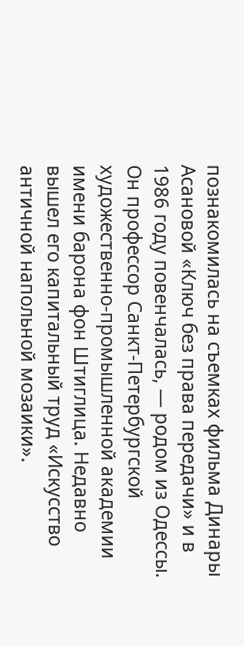познакомилась на съемках фильма Динары Асановой «Ключ без права передачи» и в 1986 году повенчалась, — родом из Одессы. Он профессор Санкт-Петербургской художественно-промышленной академии имени барона фон Штиглица. Недавно вышел его капитальный труд «Искусство античной напольной мозаики».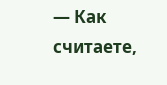— Как считаете,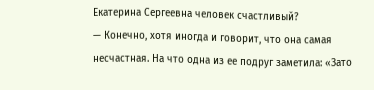Екатерина Сергеевна человек счастливый?
— Конечно, хотя иногда и говорит, что она самая несчастная. На что одна из ее подруг заметила: «Зато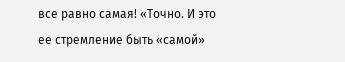все равно самая! «Точно. И это ее стремление быть «самой»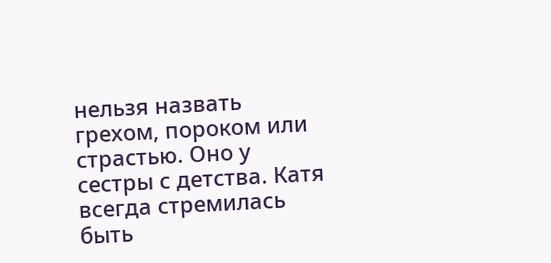нельзя назвать грехом, пороком или страстью. Оно у сестры с детства. Катя всегда стремилась быть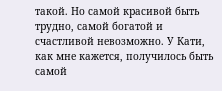такой. Но самой красивой быть трудно, самой богатой и счастливой невозможно. У Кати, как мне кажется, получилось быть самой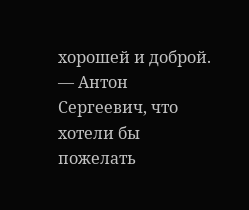хорошей и доброй.
— Антон Сергеевич, что хотели бы пожелать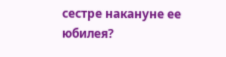сестре накануне ее юбилея?